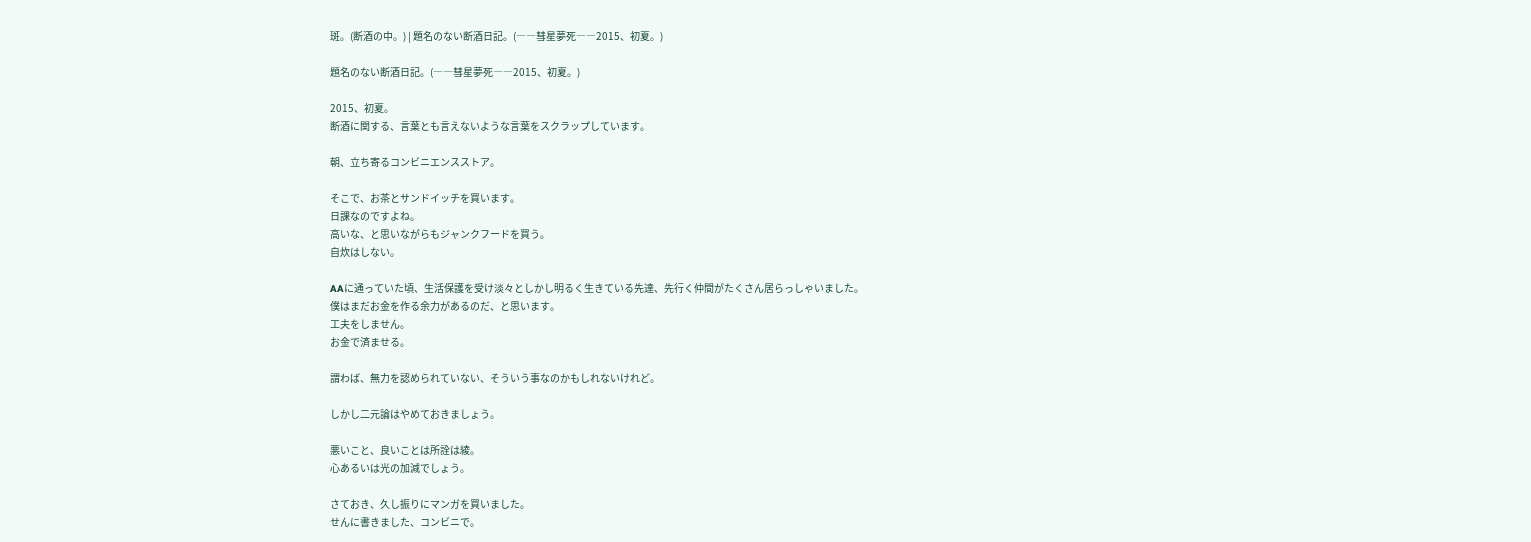斑。(断酒の中。) | 題名のない断酒日記。(――彗星夢死――2015、初夏。)

題名のない断酒日記。(――彗星夢死――2015、初夏。)

2015、初夏。
断酒に関する、言葉とも言えないような言葉をスクラップしています。

朝、立ち寄るコンビニエンスストア。

そこで、お茶とサンドイッチを買います。
日課なのですよね。
高いな、と思いながらもジャンクフードを買う。
自炊はしない。

AAに通っていた頃、生活保護を受け淡々としかし明るく生きている先達、先行く仲間がたくさん居らっしゃいました。
僕はまだお金を作る余力があるのだ、と思います。
工夫をしません。
お金で済ませる。

謂わば、無力を認められていない、そういう事なのかもしれないけれど。

しかし二元論はやめておきましょう。

悪いこと、良いことは所詮は綾。
心あるいは光の加減でしょう。

さておき、久し振りにマンガを買いました。
せんに書きました、コンビニで。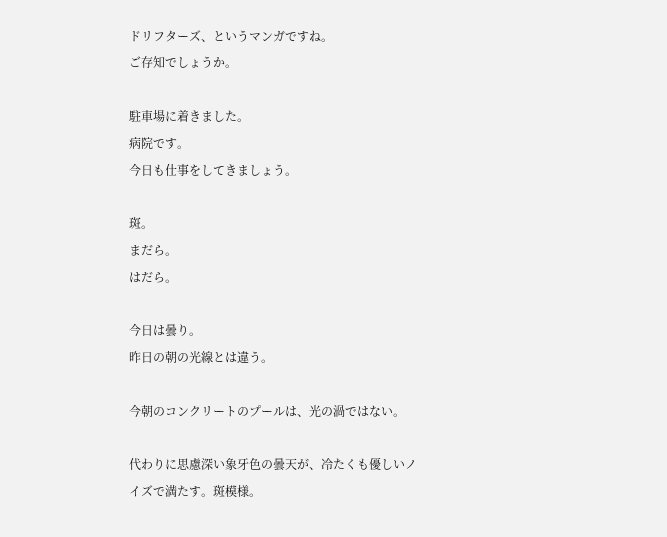ドリフターズ、というマンガですね。
ご存知でしょうか。

駐車場に着きました。
病院です。
今日も仕事をしてきましょう。

斑。
まだら。
はだら。

今日は曇り。
昨日の朝の光線とは違う。

今朝のコンクリートのプールは、光の渦ではない。

代わりに思慮深い象牙色の曇天が、冷たくも優しいノイズで満たす。斑模様。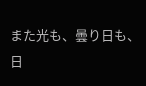また光も、曇り日も、日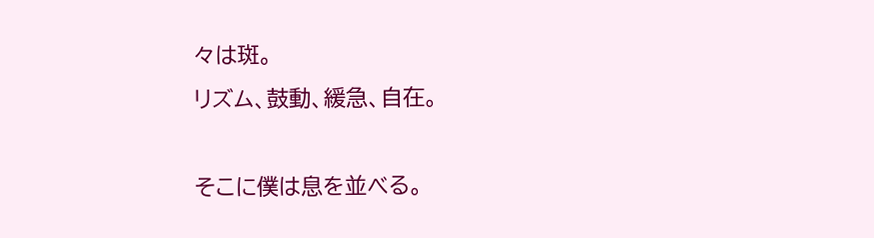々は斑。
リズム、鼓動、緩急、自在。

そこに僕は息を並べる。